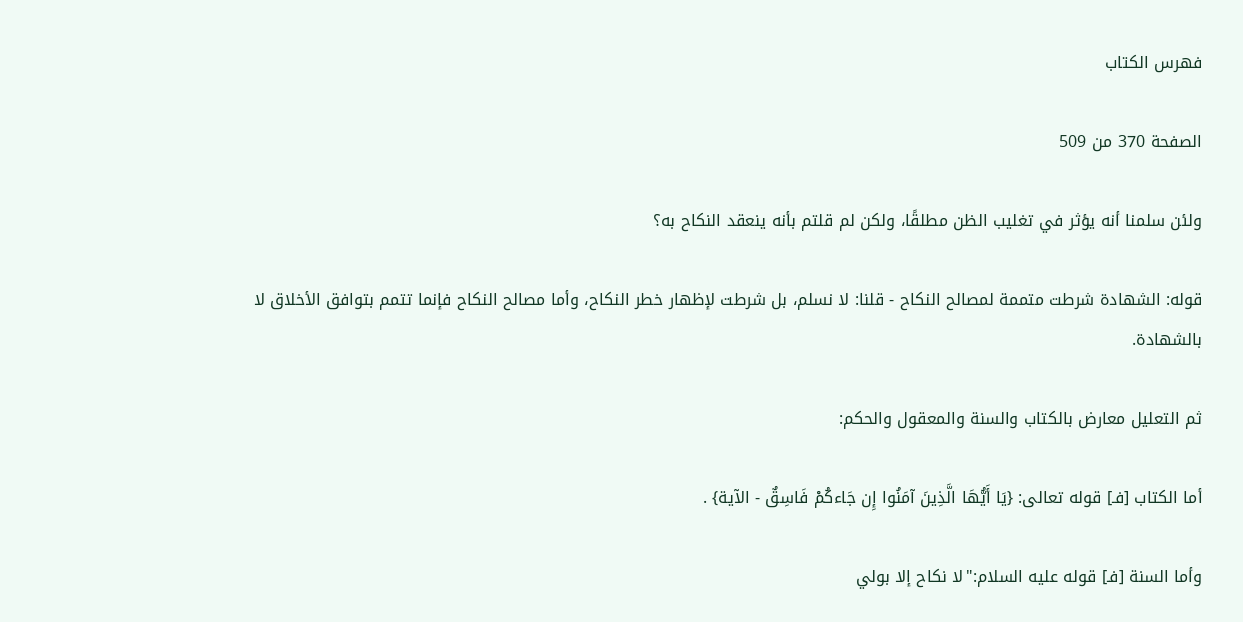فهرس الكتاب

الصفحة 370 من 509

ولئن سلمنا أنه يؤثر في تغليب الظن مطلقًا، ولكن لم قلتم بأنه ينعقد النكاح به؟

قوله: الشهادة شرطت متممة لمصالح النكاح - قلنا: لا نسلم، بل شرطت لإظهار خطر النكاح، وأما مصالح النكاح فإنما تتمم بتوافق الأخلاق لا بالشهادة.

ثم التعليل معارض بالكتاب والسنة والمعقول والحكم:

أما الكتاب [فـ] قوله تعالى: {يَا أَيُّهَا الَّذِينَ آمَنُوا إِن جَاءكُمْ فَاسِقٌ - الآية} .

وأما السنة [فـ] قوله عليه السلام:"لا نكاح إلا بولي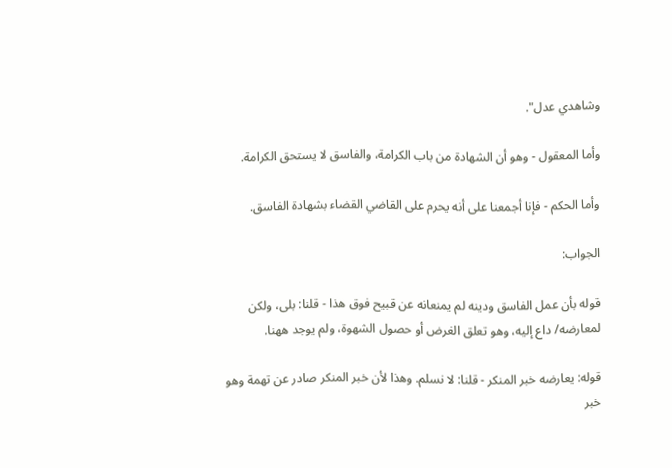وشاهدي عدل".

وأما المعقول - وهو أن الشهادة من باب الكرامة، والفاسق لا يستحق الكرامة.

وأما الحكم - فإنا أجمعنا على أنه يحرم على القاضي القضاء بشهادة الفاسق.

الجواب:

قوله بأن عمل الفاسق ودينه لم يمنعانه عن قبيح فوق هذا - قلنا: بلى، ولكن لمعارضه/ داع إليه، وهو تعلق الغرض أو حصول الشهوة، ولم يوجد ههنا.

قوله: يعارضه خبر المنكر - قلنا: لا نسلم. وهذا لأن خبر المنكر صادر عن تهمة وهو خبر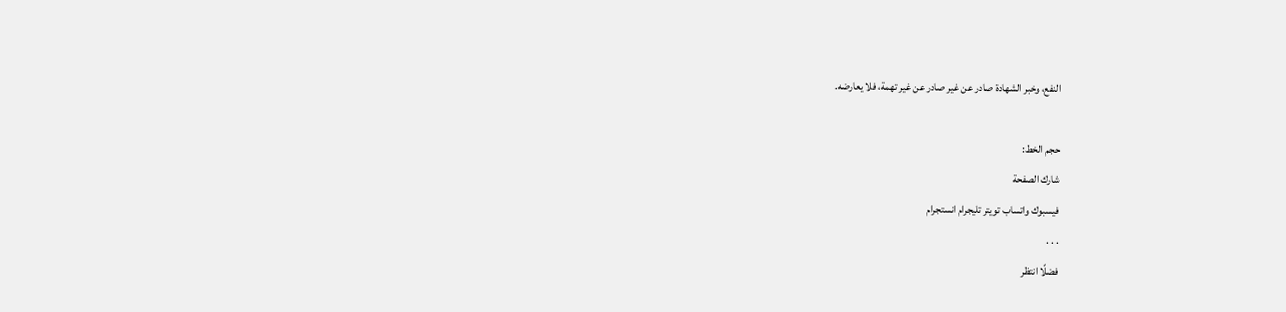النفع، وخبر الشهادة صادر عن غير صادر عن غير تهمة، فلا يعارضه.

حجم الخط:
شارك الصفحة
فيسبوك واتساب تويتر تليجرام انستجرام
. . .
فضلًا انتظر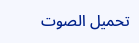تحميل الصوت